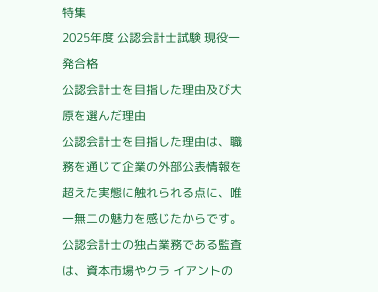特集
2025年度 公認会計士試験 現役一発合格
公認会計士を目指した理由及び大原を選んだ理由
公認会計士を目指した理由は、職務を通じて企業の外部公表情報を超えた実態に触れられる点に、唯一無二の魅力を感じたからです。公認会計士の独占業務である監査は、資本市場やクラ イアントの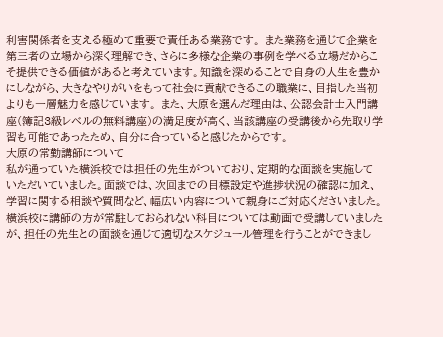利害関係者を支える極めて重要で責任ある業務です。 また業務を通じて企業を第三者の立場から深く理解でき、さらに多様な企業の事例を学べる立場だからこそ提供できる価値があると考えています。知識を深めることで自身の人生を豊かにしながら、大きなやりがいをもって社会に貢献できるこの職業に、目指した当初よりも一層魅力を感じています。 また、大原を選んだ理由は、公認会計士入門講座(簿記3級レベルの無料講座)の満足度が高く、当該講座の受講後から先取り学習も可能であったため、自分に合っていると感じたからです。
大原の常勤講師について
私が通っていた横浜校では担任の先生がついており、定期的な面談を実施していただいていました。面談では、次回までの目標設定や進捗状況の確認に加え、学習に関する相談や質問など、幅広い内容について親身にご対応くださいました。
横浜校に講師の方が常駐しておられない科目については動画で受講していましたが、担任の先生との面談を通じて適切なスケジュール管理を行うことができまし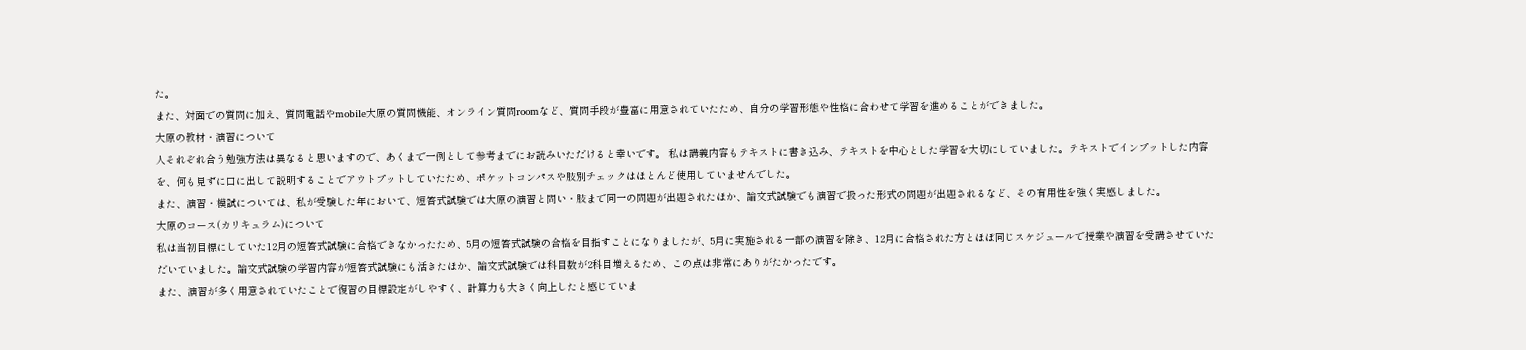た。
また、対面での質問に加え、質問電話やmobile大原の質問機能、オンライン質問roomなど、質問手段が豊富に用意されていたため、自分の学習形態や性格に合わせて学習を進めることができました。
大原の教材・演習について
人それぞれ合う勉強方法は異なると思いますので、あくまで一例として参考までにお読みいただけると幸いです。 私は講義内容もテキストに書き込み、テキストを中心とした学習を大切にしていました。テキストでインプットした内容を、何も見ずに口に出して説明することでアウトプットしていたため、ポケットコンパスや肢別チェックはほとんど使用していませんでした。
また、演習・模試については、私が受験した年において、短答式試験では大原の演習と問い・肢まで同一の問題が出題されたほか、論文式試験でも演習で扱った形式の問題が出題されるなど、その有用性を強く実感しました。
大原のコース(カリキュラム)について
私は当初目標にしていた12月の短答式試験に合格できなかったため、5月の短答式試験の合格を目指すことになりましたが、5月に実施される一部の演習を除き、12月に合格された方とほぼ同じスケジュールで授業や演習を受講させていただいていました。論文式試験の学習内容が短答式試験にも活きたほか、論文式試験では科目数が2科目増えるため、この点は非常にありがたかったです。
また、演習が多く用意されていたことで復習の目標設定がしやすく、計算力も大きく向上したと感じていま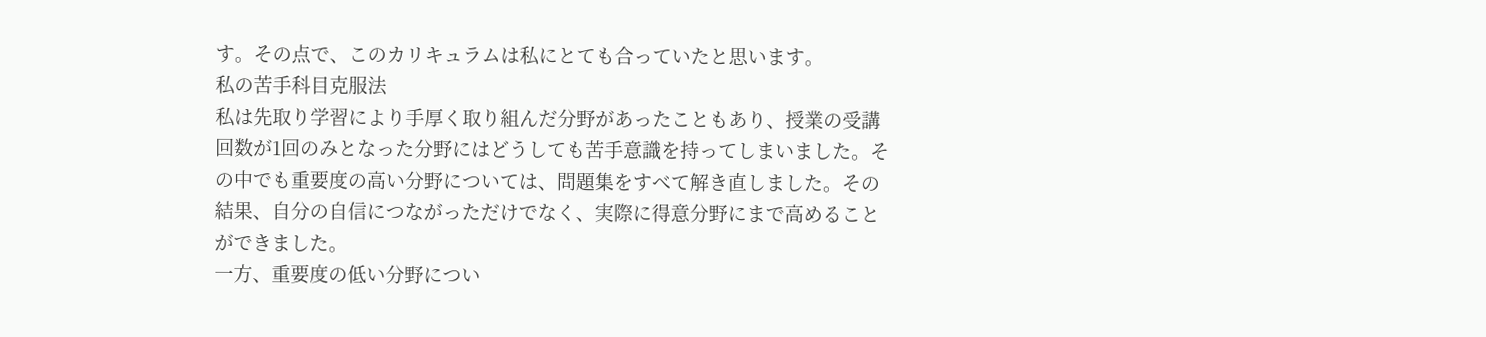す。その点で、このカリキュラムは私にとても合っていたと思います。
私の苦手科目克服法
私は先取り学習により手厚く取り組んだ分野があったこともあり、授業の受講回数が1回のみとなった分野にはどうしても苦手意識を持ってしまいました。その中でも重要度の高い分野については、問題集をすべて解き直しました。その結果、自分の自信につながっただけでなく、実際に得意分野にまで高めることができました。
一方、重要度の低い分野につい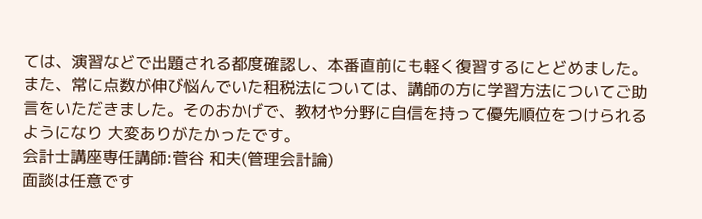ては、演習などで出題される都度確認し、本番直前にも軽く復習するにとどめました。
また、常に点数が伸び悩んでいた租税法については、講師の方に学習方法についてご助言をいただきました。そのおかげで、教材や分野に自信を持って優先順位をつけられるようになり 大変ありがたかったです。
会計士講座専任講師:菅谷 和夫(管理会計論)
面談は任意です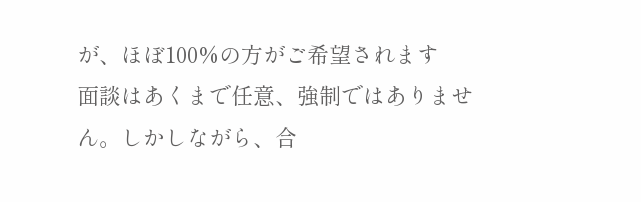が、ほぼ100%の方がご希望されます
面談はあくまで任意、強制ではありません。しかしながら、合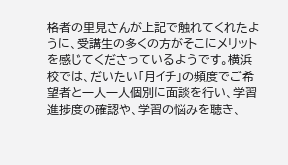格者の里見さんが上記で触れてくれたように、受講生の多くの方がそこにメリットを感じてくださっているようです。横浜校では、だいたい「月イチ」の頻度でご希望者と一人一人個別に面談を行い、学習進捗度の確認や、学習の悩みを聴き、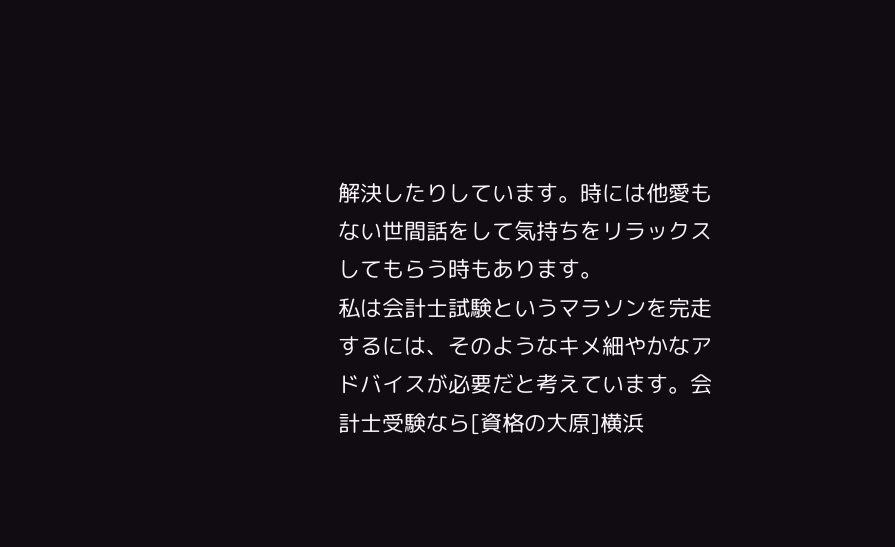解決したりしています。時には他愛もない世間話をして気持ちをリラックスしてもらう時もあります。
私は会計士試験というマラソンを完走するには、そのようなキメ細やかなアドバイスが必要だと考えています。会計士受験なら[資格の大原]横浜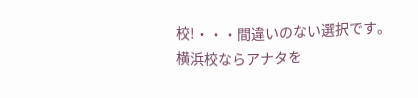校!・・・間違いのない選択です。横浜校ならアナタを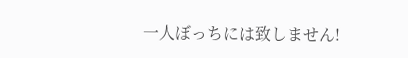一人ぼっちには致しません!